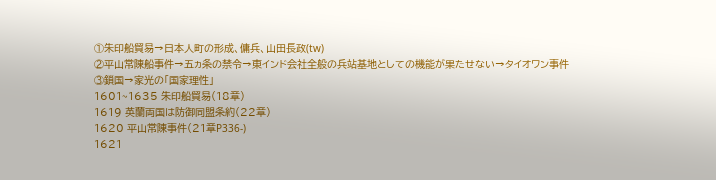①朱印船貿易→日本人町の形成、傭兵、山田長政(tw)
②平山常陳船事件→五ヵ条の禁令→東インド会社全般の兵站基地としての機能が果たせない→タイオワン事件
③鎖国→家光の「国家理性」
1601~1635 朱印船貿易(18章)
1619 英蘭両国は防御同盟条約(22章)
1620 平山常陳事件(21章P336-)
1621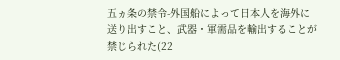五ヵ条の禁令-外国船によって日本人を海外に送り出すこと、武器・軍需品を輸出することが禁じられた(22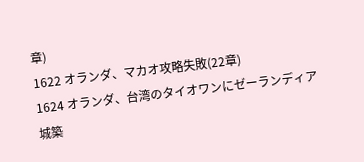章)
1622 オランダ、マカオ攻略失敗(22章)
1624 オランダ、台湾のタイオワンにゼーランディア城築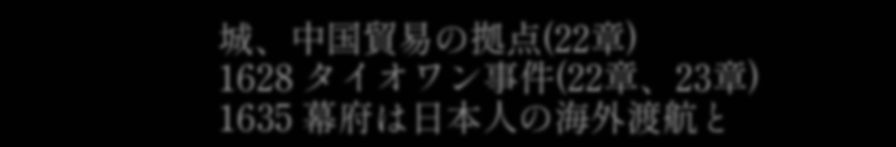城、中国貿易の拠点(22章)
1628 タイオワン事件(22章、23章)
1635 幕府は日本人の海外渡航と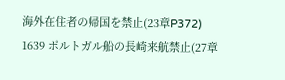海外在住者の帰国を禁止(23章P372)
1639 ポルトガル船の長崎来航禁止(27章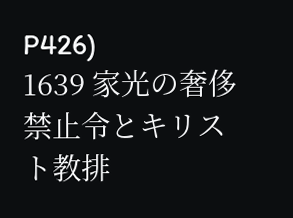P426)
1639 家光の奢侈禁止令とキリスト教排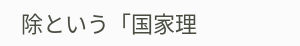除という「国家理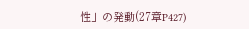性」の発動(27章P427)